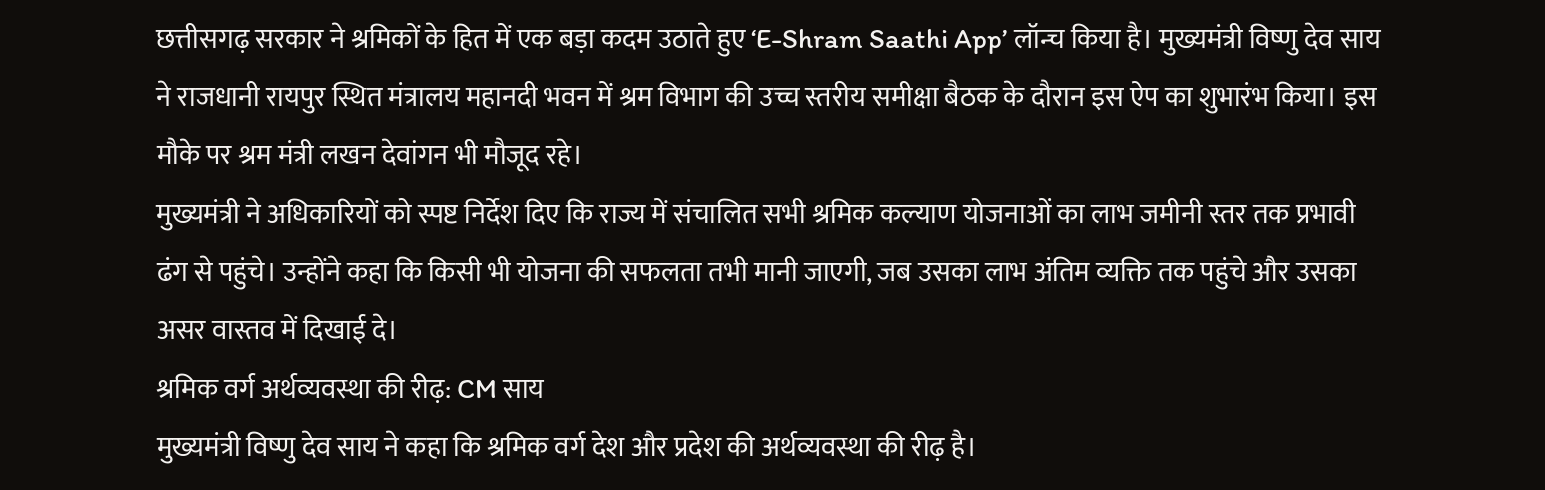छत्तीसगढ़ सरकार ने श्रमिकों के हित में एक बड़ा कदम उठाते हुए ‘E-Shram Saathi App’ लॉन्च किया है। मुख्यमंत्री विष्णु देव साय ने राजधानी रायपुर स्थित मंत्रालय महानदी भवन में श्रम विभाग की उच्च स्तरीय समीक्षा बैठक के दौरान इस ऐप का शुभारंभ किया। इस मौके पर श्रम मंत्री लखन देवांगन भी मौजूद रहे।
मुख्यमंत्री ने अधिकारियों को स्पष्ट निर्देश दिए कि राज्य में संचालित सभी श्रमिक कल्याण योजनाओं का लाभ जमीनी स्तर तक प्रभावी ढंग से पहुंचे। उन्होंने कहा कि किसी भी योजना की सफलता तभी मानी जाएगी, जब उसका लाभ अंतिम व्यक्ति तक पहुंचे और उसका असर वास्तव में दिखाई दे।
श्रमिक वर्ग अर्थव्यवस्था की रीढ़: CM साय
मुख्यमंत्री विष्णु देव साय ने कहा कि श्रमिक वर्ग देश और प्रदेश की अर्थव्यवस्था की रीढ़ है।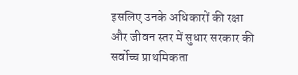इसलिए उनके अधिकारों की रक्षा और जीवन स्तर में सुधार सरकार की सर्वोच्च प्राथमिकता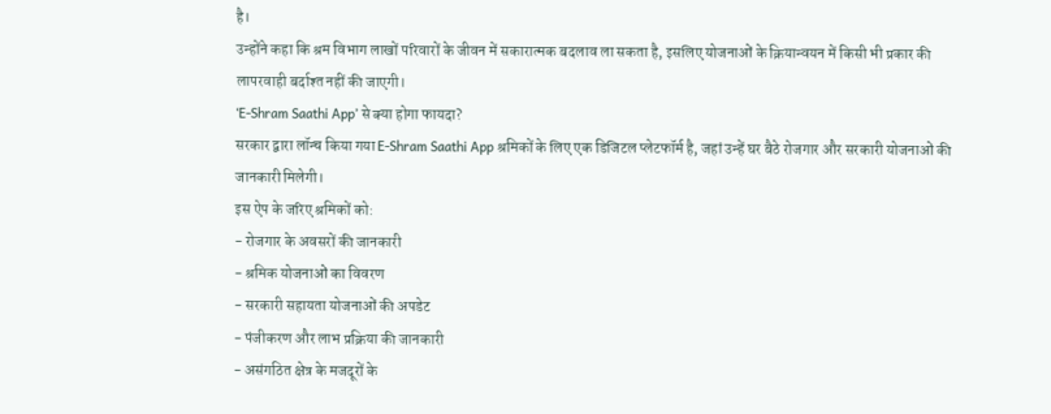है।
उन्होंने कहा कि श्रम विभाग लाखों परिवारों के जीवन में सकारात्मक बदलाव ला सकता है, इसलिए योजनाओं के क्रियान्वयन में किसी भी प्रकार की लापरवाही बर्दाश्त नहीं की जाएगी।
‘E-Shram Saathi App’ से क्या होगा फायदा?
सरकार द्वारा लॉन्च किया गया E-Shram Saathi App श्रमिकों के लिए एक डिजिटल प्लेटफॉर्म है, जहां उन्हें घर बैठे रोजगार और सरकारी योजनाओं की जानकारी मिलेगी।
इस ऐप के जरिए श्रमिकों को:
- रोजगार के अवसरों की जानकारी
- श्रमिक योजनाओं का विवरण
- सरकारी सहायता योजनाओं की अपडेट
- पंजीकरण और लाभ प्रक्रिया की जानकारी
- असंगठित क्षेत्र के मजदूरों के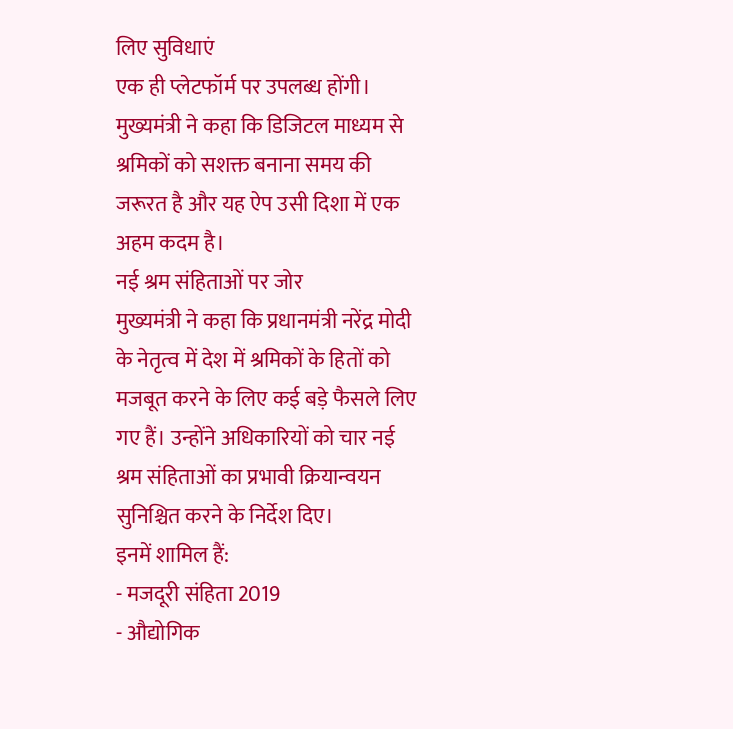लिए सुविधाएं
एक ही प्लेटफॉर्म पर उपलब्ध होंगी।
मुख्यमंत्री ने कहा कि डिजिटल माध्यम से श्रमिकों को सशक्त बनाना समय की जरूरत है और यह ऐप उसी दिशा में एक अहम कदम है।
नई श्रम संहिताओं पर जोर
मुख्यमंत्री ने कहा कि प्रधानमंत्री नरेंद्र मोदी के नेतृत्व में देश में श्रमिकों के हितों को मजबूत करने के लिए कई बड़े फैसले लिए गए हैं। उन्होंने अधिकारियों को चार नई श्रम संहिताओं का प्रभावी क्रियान्वयन सुनिश्चित करने के निर्देश दिए।
इनमें शामिल हैं:
- मजदूरी संहिता 2019
- औद्योगिक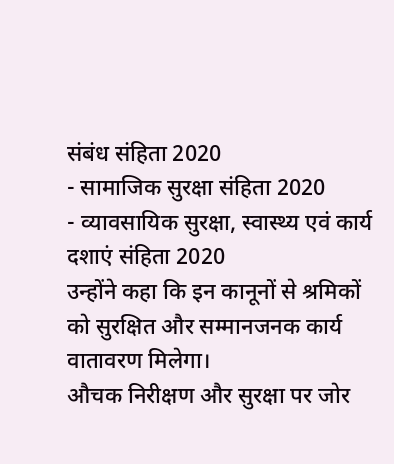संबंध संहिता 2020
- सामाजिक सुरक्षा संहिता 2020
- व्यावसायिक सुरक्षा, स्वास्थ्य एवं कार्य दशाएं संहिता 2020
उन्होंने कहा कि इन कानूनों से श्रमिकों को सुरक्षित और सम्मानजनक कार्य वातावरण मिलेगा।
औचक निरीक्षण और सुरक्षा पर जोर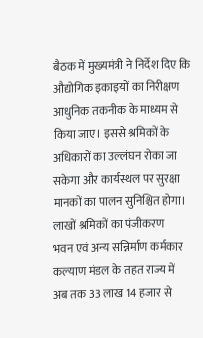बैठक में मुख्यमंत्री ने निर्देश दिए कि औद्योगिक इकाइयों का निरीक्षण आधुनिक तकनीक के माध्यम से किया जाए। इससे श्रमिकों के अधिकारों का उल्लंघन रोका जा सकेगा और कार्यस्थल पर सुरक्षा मानकों का पालन सुनिश्चित होगा।
लाखों श्रमिकों का पंजीकरण
भवन एवं अन्य सन्निर्माण कर्मकार कल्याण मंडल के तहत राज्य में अब तक 33 लाख 14 हजार से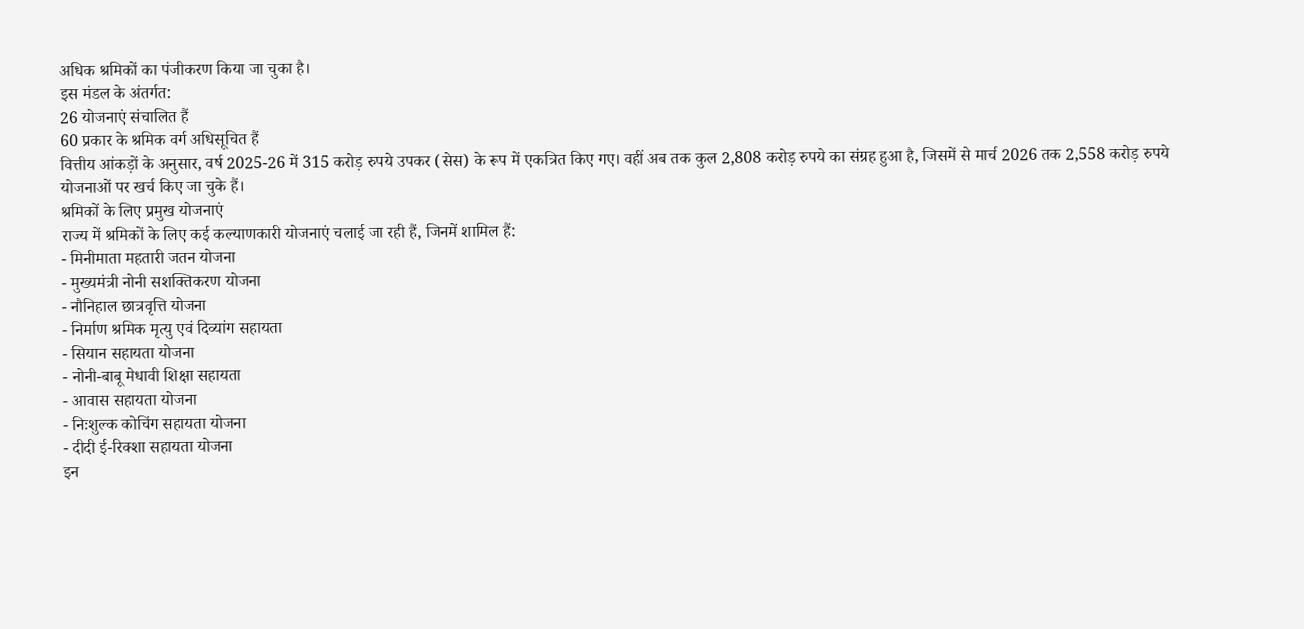अधिक श्रमिकों का पंजीकरण किया जा चुका है।
इस मंडल के अंतर्गत:
26 योजनाएं संचालित हैं
60 प्रकार के श्रमिक वर्ग अधिसूचित हैं
वित्तीय आंकड़ों के अनुसार, वर्ष 2025-26 में 315 करोड़ रुपये उपकर (सेस) के रूप में एकत्रित किए गए। वहीं अब तक कुल 2,808 करोड़ रुपये का संग्रह हुआ है, जिसमें से मार्च 2026 तक 2,558 करोड़ रुपये योजनाओं पर खर्च किए जा चुके हैं।
श्रमिकों के लिए प्रमुख योजनाएं
राज्य में श्रमिकों के लिए कई कल्याणकारी योजनाएं चलाई जा रही हैं, जिनमें शामिल हैं:
- मिनीमाता महतारी जतन योजना
- मुख्यमंत्री नोनी सशक्तिकरण योजना
- नौनिहाल छात्रवृत्ति योजना
- निर्माण श्रमिक मृत्यु एवं दिव्यांग सहायता
- सियान सहायता योजना
- नोनी-बाबू मेधावी शिक्षा सहायता
- आवास सहायता योजना
- निःशुल्क कोचिंग सहायता योजना
- दीदी ई-रिक्शा सहायता योजना
इन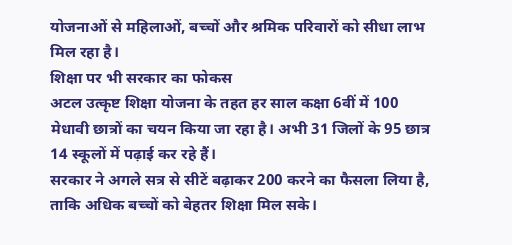योजनाओं से महिलाओं, बच्चों और श्रमिक परिवारों को सीधा लाभ मिल रहा है।
शिक्षा पर भी सरकार का फोकस
अटल उत्कृष्ट शिक्षा योजना के तहत हर साल कक्षा 6वीं में 100 मेधावी छात्रों का चयन किया जा रहा है। अभी 31 जिलों के 95 छात्र 14 स्कूलों में पढ़ाई कर रहे हैं।
सरकार ने अगले सत्र से सीटें बढ़ाकर 200 करने का फैसला लिया है, ताकि अधिक बच्चों को बेहतर शिक्षा मिल सके।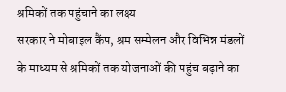श्रमिकों तक पहुंचाने का लक्ष्य
सरकार ने मोबाइल कैंप, श्रम सम्मेलन और विभिन्न मंडलों के माध्यम से श्रमिकों तक योजनाओं की पहुंच बढ़ाने का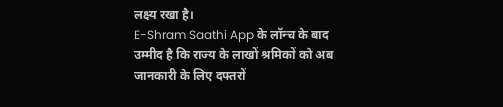लक्ष्य रखा है।
E-Shram Saathi App के लॉन्च के बाद उम्मीद है कि राज्य के लाखों श्रमिकों को अब जानकारी के लिए दफ्तरों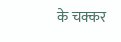के चक्कर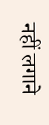नहीं लगाने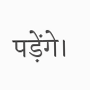पड़ेंगे।